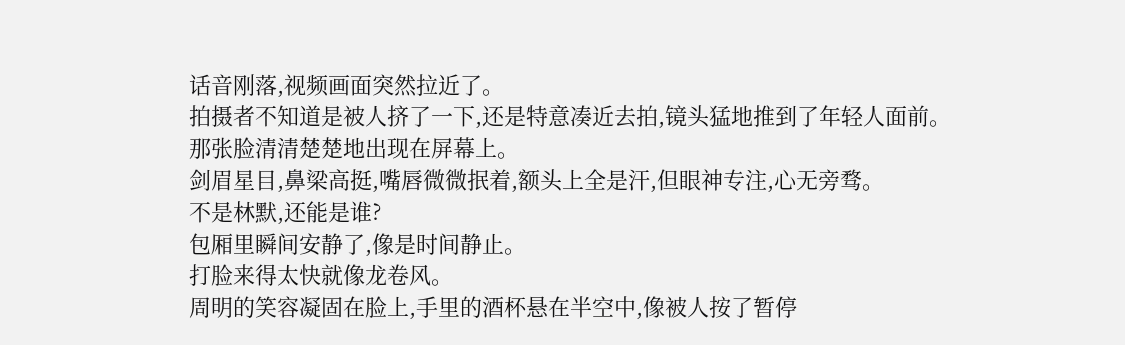话音刚落,视频画面突然拉近了。
拍摄者不知道是被人挤了一下,还是特意凑近去拍,镜头猛地推到了年轻人面前。
那张脸清清楚楚地出现在屏幕上。
剑眉星目,鼻梁高挺,嘴唇微微抿着,额头上全是汗,但眼神专注,心无旁骛。
不是林默,还能是谁?
包厢里瞬间安静了,像是时间静止。
打脸来得太快就像龙卷风。
周明的笑容凝固在脸上,手里的酒杯悬在半空中,像被人按了暂停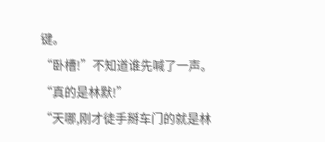键。
“卧槽!”不知道谁先喊了一声。
“真的是林默!”
“天哪,刚才徒手掰车门的就是林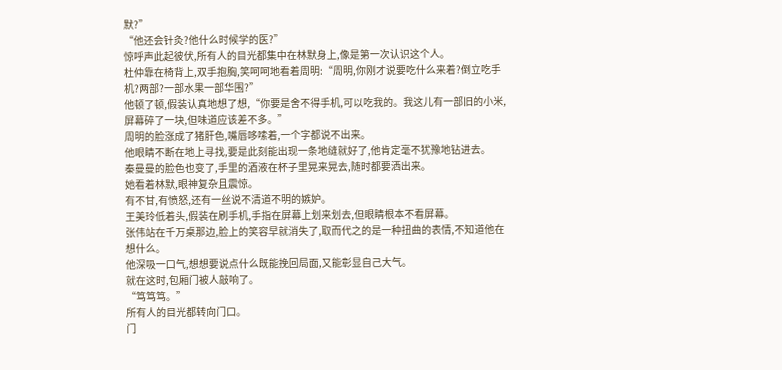默?”
“他还会针灸?他什么时候学的医?”
惊呼声此起彼伏,所有人的目光都集中在林默身上,像是第一次认识这个人。
杜仲靠在椅背上,双手抱胸,笑呵呵地看着周明:“周明,你刚才说要吃什么来着?倒立吃手机?两部?一部水果一部华围?”
他顿了顿,假装认真地想了想,“你要是舍不得手机,可以吃我的。我这儿有一部旧的小米,屏幕碎了一块,但味道应该差不多。”
周明的脸涨成了猪肝色,嘴唇哆嗦着,一个字都说不出来。
他眼睛不断在地上寻找,要是此刻能出现一条地缝就好了,他肯定毫不犹豫地钻进去。
秦曼曼的脸色也变了,手里的酒液在杯子里晃来晃去,随时都要洒出来。
她看着林默,眼神复杂且震惊。
有不甘,有愤怒,还有一丝说不清道不明的嫉妒。
王美玲低着头,假装在刷手机,手指在屏幕上划来划去,但眼睛根本不看屏幕。
张伟站在千万桌那边,脸上的笑容早就消失了,取而代之的是一种扭曲的表情,不知道他在想什么。
他深吸一口气,想想要说点什么既能挽回局面,又能彰显自己大气。
就在这时,包厢门被人敲响了。
“笃笃笃。”
所有人的目光都转向门口。
门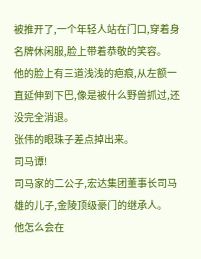被推开了,一个年轻人站在门口,穿着身名牌休闲服,脸上带着恭敬的笑容。
他的脸上有三道浅浅的疤痕,从左额一直延伸到下巴,像是被什么野兽抓过,还没完全消退。
张伟的眼珠子差点掉出来。
司马谭!
司马家的二公子,宏达集团董事长司马雄的儿子,金陵顶级豪门的继承人。
他怎么会在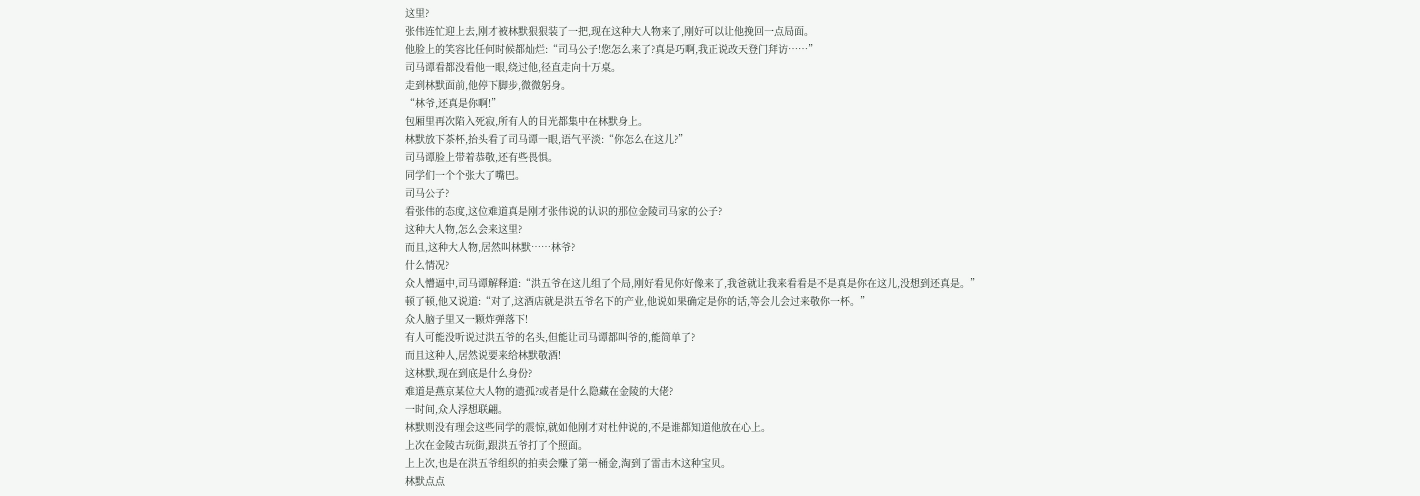这里?
张伟连忙迎上去,刚才被林默狠狠装了一把,现在这种大人物来了,刚好可以让他挽回一点局面。
他脸上的笑容比任何时候都灿烂:“司马公子!您怎么来了?真是巧啊,我正说改天登门拜访……”
司马谭看都没看他一眼,绕过他,径直走向十万桌。
走到林默面前,他停下脚步,微微躬身。
“林爷,还真是你啊!”
包厢里再次陷入死寂,所有人的目光都集中在林默身上。
林默放下茶杯,抬头看了司马谭一眼,语气平淡:“你怎么在这儿?”
司马谭脸上带着恭敬,还有些畏惧。
同学们一个个张大了嘴巴。
司马公子?
看张伟的态度,这位难道真是刚才张伟说的认识的那位金陵司马家的公子?
这种大人物,怎么会来这里?
而且,这种大人物,居然叫林默……林爷?
什么情况?
众人懵逼中,司马谭解释道:“洪五爷在这儿组了个局,刚好看见你好像来了,我爸就让我来看看是不是真是你在这儿,没想到还真是。”
顿了顿,他又说道:“对了,这酒店就是洪五爷名下的产业,他说如果确定是你的话,等会儿会过来敬你一杯。”
众人脑子里又一颗炸弹落下!
有人可能没听说过洪五爷的名头,但能让司马谭都叫爷的,能简单了?
而且这种人,居然说要来给林默敬酒!
这林默,现在到底是什么身份?
难道是燕京某位大人物的遗孤?或者是什么隐藏在金陵的大佬?
一时间,众人浮想联翩。
林默则没有理会这些同学的震惊,就如他刚才对杜仲说的,不是谁都知道他放在心上。
上次在金陵古玩街,跟洪五爷打了个照面。
上上次,也是在洪五爷组织的拍卖会赚了第一桶金,淘到了雷击木这种宝贝。
林默点点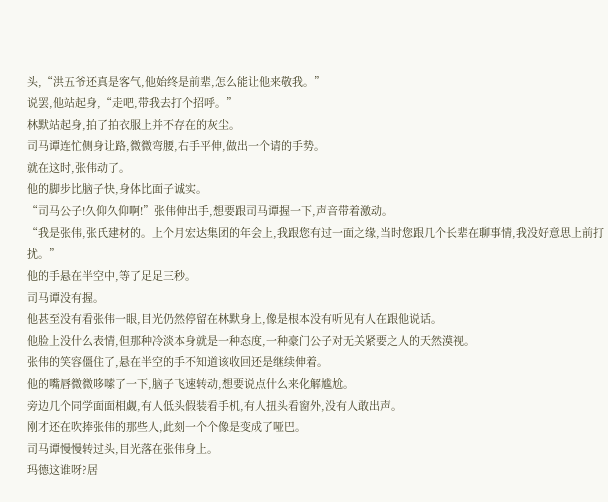头,“洪五爷还真是客气,他始终是前辈,怎么能让他来敬我。”
说罢,他站起身,“走吧,带我去打个招呼。”
林默站起身,拍了拍衣服上并不存在的灰尘。
司马谭连忙侧身让路,微微弯腰,右手平伸,做出一个请的手势。
就在这时,张伟动了。
他的脚步比脑子快,身体比面子诚实。
“司马公子!久仰久仰啊!”张伟伸出手,想要跟司马谭握一下,声音带着激动。
“我是张伟,张氏建材的。上个月宏达集团的年会上,我跟您有过一面之缘,当时您跟几个长辈在聊事情,我没好意思上前打扰。”
他的手悬在半空中,等了足足三秒。
司马谭没有握。
他甚至没有看张伟一眼,目光仍然停留在林默身上,像是根本没有听见有人在跟他说话。
他脸上没什么表情,但那种冷淡本身就是一种态度,一种豪门公子对无关紧要之人的天然漠视。
张伟的笑容僵住了,悬在半空的手不知道该收回还是继续伸着。
他的嘴唇微微哆嗦了一下,脑子飞速转动,想要说点什么来化解尴尬。
旁边几个同学面面相觑,有人低头假装看手机,有人扭头看窗外,没有人敢出声。
刚才还在吹捧张伟的那些人,此刻一个个像是变成了哑巴。
司马谭慢慢转过头,目光落在张伟身上。
玛德这谁呀?居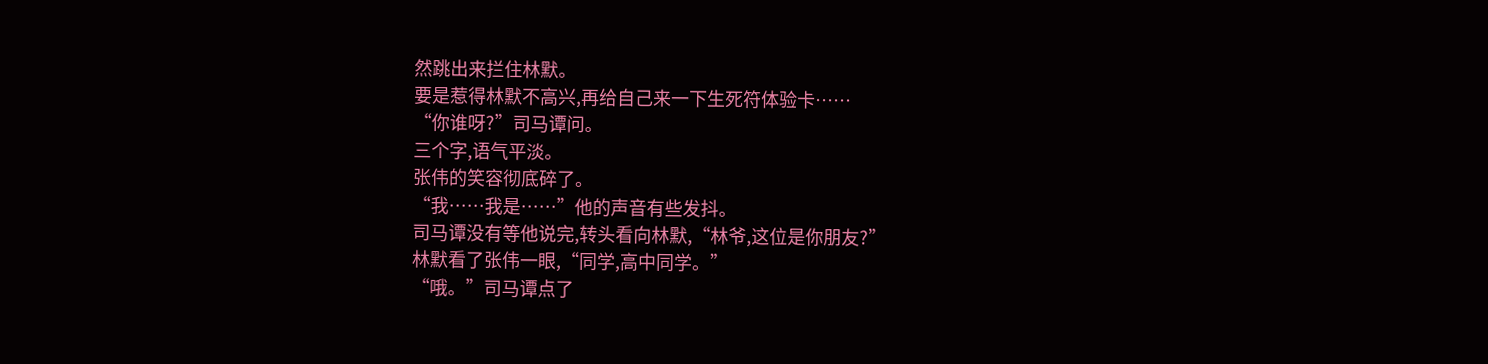然跳出来拦住林默。
要是惹得林默不高兴,再给自己来一下生死符体验卡……
“你谁呀?”司马谭问。
三个字,语气平淡。
张伟的笑容彻底碎了。
“我……我是……”他的声音有些发抖。
司马谭没有等他说完,转头看向林默,“林爷,这位是你朋友?”
林默看了张伟一眼,“同学,高中同学。”
“哦。”司马谭点了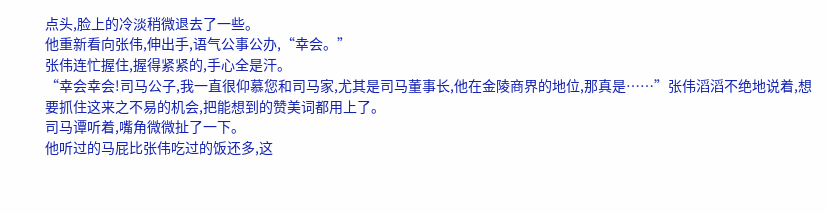点头,脸上的冷淡稍微退去了一些。
他重新看向张伟,伸出手,语气公事公办,“幸会。”
张伟连忙握住,握得紧紧的,手心全是汗。
“幸会幸会!司马公子,我一直很仰慕您和司马家,尤其是司马董事长,他在金陵商界的地位,那真是……”张伟滔滔不绝地说着,想要抓住这来之不易的机会,把能想到的赞美词都用上了。
司马谭听着,嘴角微微扯了一下。
他听过的马屁比张伟吃过的饭还多,这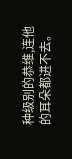种级别的恭维,连他的耳朵都进不去。